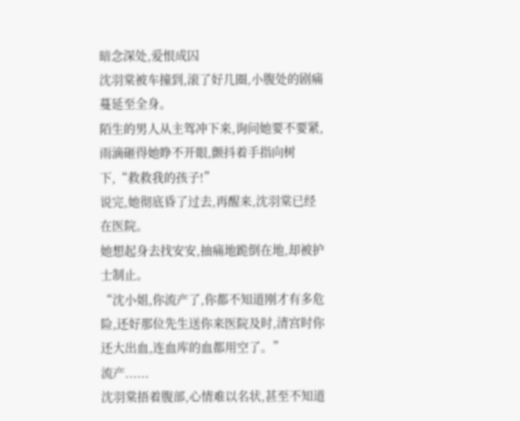暗念深处,爱恨成囚
沈羽棠被车撞到,滚了好几圈,小腹处的剧痛蔓延至全身。
陌生的男人从主驾冲下来,询问她要不要紧,雨滴砸得她睁不开眼,颤抖着手指向树下,“救救我的孩子!”
说完,她彻底昏了过去,再醒来,沈羽棠已经在医院。
她想起身去找安安,抽痛地跪倒在地,却被护士制止。
“沈小姐,你流产了,你都不知道刚才有多危险,还好那位先生送你来医院及时,清宫时你还大出血,连血库的血都用空了。”
流产......
沈羽棠捂着腹部,心情难以名状,甚至不知道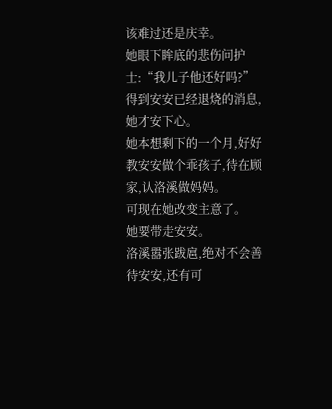该难过还是庆幸。
她眼下眸底的悲伤问护士:“我儿子他还好吗?”
得到安安已经退烧的消息,她才安下心。
她本想剩下的一个月,好好教安安做个乖孩子,待在顾家,认洛溪做妈妈。
可现在她改变主意了。
她要带走安安。
洛溪嚣张跋扈,绝对不会善待安安,还有可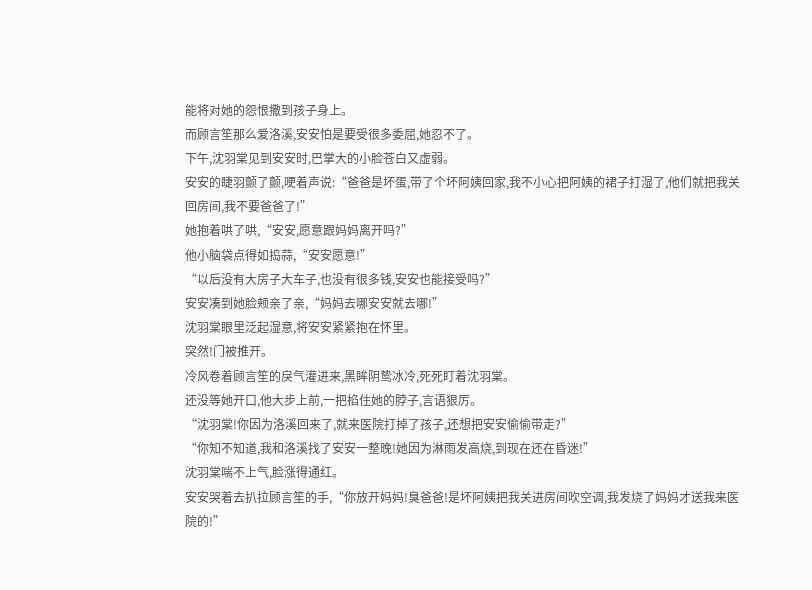能将对她的怨恨撒到孩子身上。
而顾言笙那么爱洛溪,安安怕是要受很多委屈,她忍不了。
下午,沈羽棠见到安安时,巴掌大的小脸苍白又虚弱。
安安的睫羽颤了颤,哽着声说:“爸爸是坏蛋,带了个坏阿姨回家,我不小心把阿姨的裙子打湿了,他们就把我关回房间,我不要爸爸了!”
她抱着哄了哄,“安安,愿意跟妈妈离开吗?”
他小脑袋点得如捣蒜,“安安愿意!”
“以后没有大房子大车子,也没有很多钱,安安也能接受吗?”
安安凑到她脸颊亲了亲,“妈妈去哪安安就去哪!”
沈羽棠眼里泛起湿意,将安安紧紧抱在怀里。
突然!门被推开。
冷风卷着顾言笙的戾气灌进来,黑眸阴鸷冰冷,死死盯着沈羽棠。
还没等她开口,他大步上前,一把掐住她的脖子,言语狠厉。
“沈羽棠!你因为洛溪回来了,就来医院打掉了孩子,还想把安安偷偷带走?”
“你知不知道,我和洛溪找了安安一整晚!她因为淋雨发高烧,到现在还在昏迷!”
沈羽棠喘不上气,脸涨得通红。
安安哭着去扒拉顾言笙的手,“你放开妈妈!臭爸爸!是坏阿姨把我关进房间吹空调,我发烧了妈妈才送我来医院的!”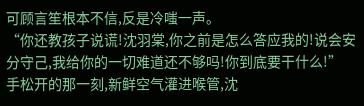可顾言笙根本不信,反是冷嗤一声。
“你还教孩子说谎!沈羽棠,你之前是怎么答应我的!说会安分守己,我给你的一切难道还不够吗!你到底要干什么!”
手松开的那一刻,新鲜空气灌进喉管,沈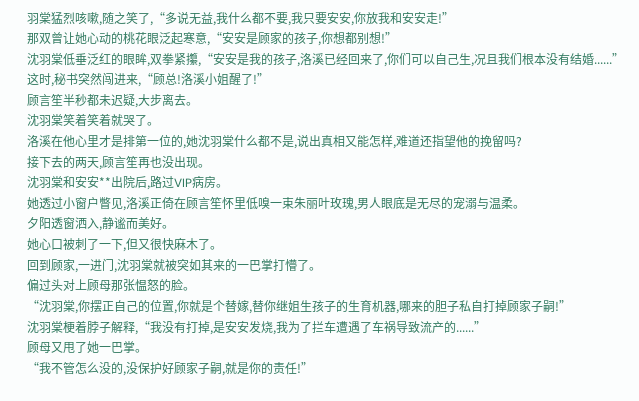羽棠猛烈咳嗽,随之笑了,“多说无益,我什么都不要,我只要安安,你放我和安安走!”
那双曾让她心动的桃花眼泛起寒意,“安安是顾家的孩子,你想都别想!”
沈羽棠低垂泛红的眼眸,双拳紧攥,“安安是我的孩子,洛溪已经回来了,你们可以自己生,况且我们根本没有结婚......”
这时,秘书突然闯进来,“顾总!洛溪小姐醒了!”
顾言笙半秒都未迟疑,大步离去。
沈羽棠笑着笑着就哭了。
洛溪在他心里才是排第一位的,她沈羽棠什么都不是,说出真相又能怎样,难道还指望他的挽留吗?
接下去的两天,顾言笙再也没出现。
沈羽棠和安安**出院后,路过VIP病房。
她透过小窗户瞥见,洛溪正倚在顾言笙怀里低嗅一束朱丽叶玫瑰,男人眼底是无尽的宠溺与温柔。
夕阳透窗洒入,静谧而美好。
她心口被刺了一下,但又很快麻木了。
回到顾家,一进门,沈羽棠就被突如其来的一巴掌打懵了。
偏过头对上顾母那张愠怒的脸。
“沈羽棠,你摆正自己的位置,你就是个替嫁,替你继姐生孩子的生育机器,哪来的胆子私自打掉顾家子嗣!”
沈羽棠梗着脖子解释,“我没有打掉,是安安发烧,我为了拦车遭遇了车祸导致流产的......”
顾母又甩了她一巴掌。
“我不管怎么没的,没保护好顾家子嗣,就是你的责任!”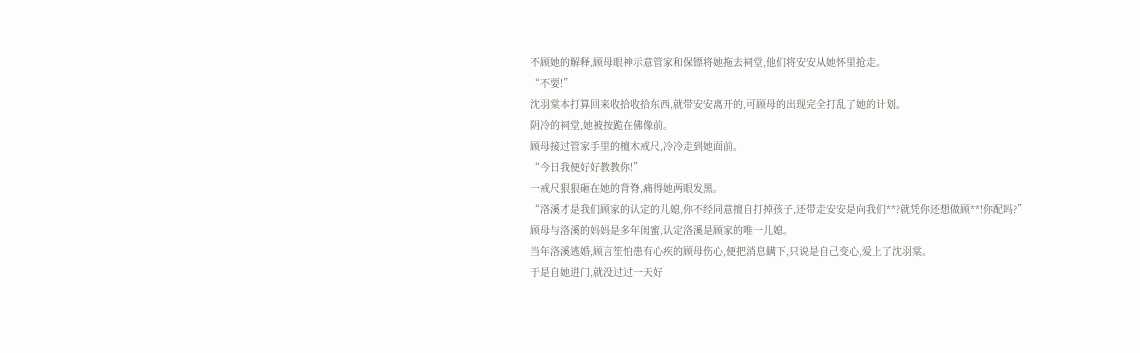不顾她的解释,顾母眼神示意管家和保镖将她拖去祠堂,他们将安安从她怀里抢走。
“不要!”
沈羽棠本打算回来收拾收拾东西,就带安安离开的,可顾母的出现完全打乱了她的计划。
阴冷的祠堂,她被按跪在佛像前。
顾母接过管家手里的檀木戒尺,冷冷走到她面前。
“今日我便好好教教你!”
一戒尺狠狠砸在她的背脊,痛得她两眼发黑。
“洛溪才是我们顾家的认定的儿媳,你不经同意擅自打掉孩子,还带走安安是向我们**?就凭你还想做顾**!你配吗?”
顾母与洛溪的妈妈是多年闺蜜,认定洛溪是顾家的唯一儿媳。
当年洛溪逃婚,顾言笙怕患有心疾的顾母伤心,便把消息瞒下,只说是自己变心,爱上了沈羽棠。
于是自她进门,就没过过一天好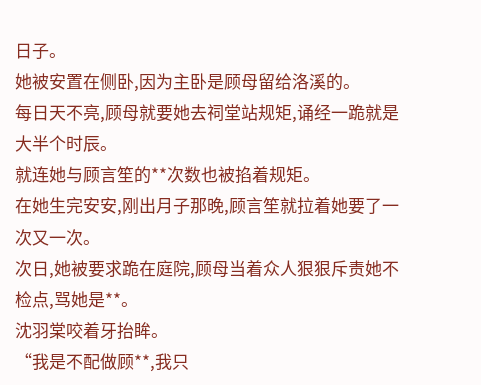日子。
她被安置在侧卧,因为主卧是顾母留给洛溪的。
每日天不亮,顾母就要她去祠堂站规矩,诵经一跪就是大半个时辰。
就连她与顾言笙的**次数也被掐着规矩。
在她生完安安,刚出月子那晚,顾言笙就拉着她要了一次又一次。
次日,她被要求跪在庭院,顾母当着众人狠狠斥责她不检点,骂她是**。
沈羽棠咬着牙抬眸。
“我是不配做顾**,我只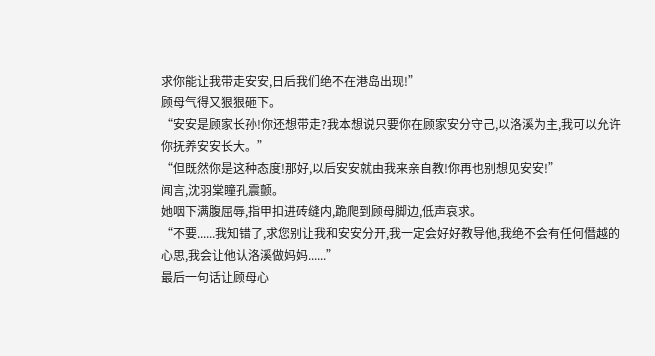求你能让我带走安安,日后我们绝不在港岛出现!”
顾母气得又狠狠砸下。
“安安是顾家长孙!你还想带走?我本想说只要你在顾家安分守己,以洛溪为主,我可以允许你抚养安安长大。”
“但既然你是这种态度!那好,以后安安就由我来亲自教!你再也别想见安安!”
闻言,沈羽棠瞳孔震颤。
她咽下满腹屈辱,指甲扣进砖缝内,跪爬到顾母脚边,低声哀求。
“不要......我知错了,求您别让我和安安分开,我一定会好好教导他,我绝不会有任何僭越的心思,我会让他认洛溪做妈妈......”
最后一句话让顾母心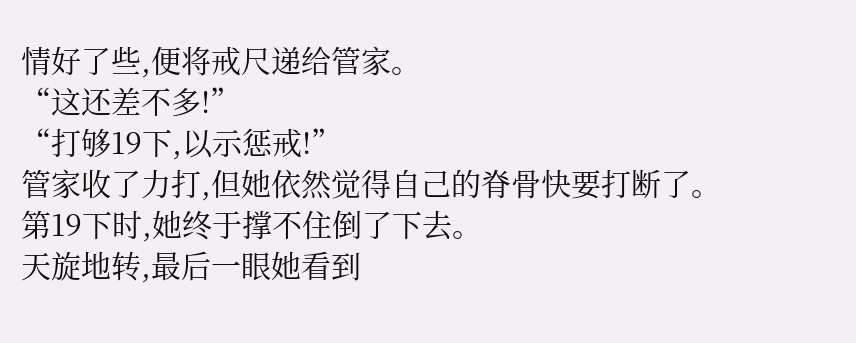情好了些,便将戒尺递给管家。
“这还差不多!”
“打够19下,以示惩戒!”
管家收了力打,但她依然觉得自己的脊骨快要打断了。
第19下时,她终于撑不住倒了下去。
天旋地转,最后一眼她看到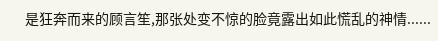是狂奔而来的顾言笙,那张处变不惊的脸竟露出如此慌乱的神情......